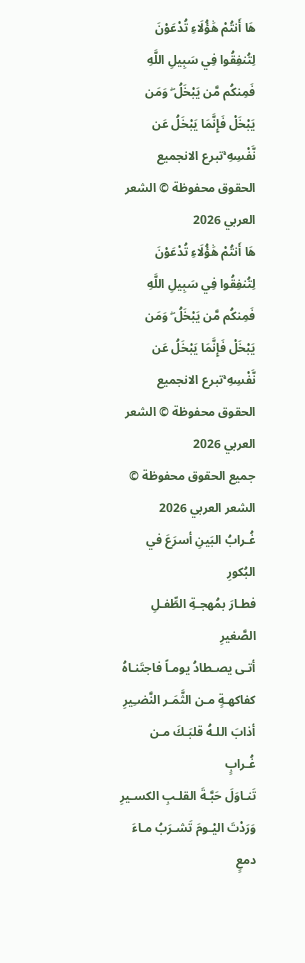هَا أَنتُمْ هَٰؤُلَاءِ تُدْعَوْنَ لِتُنفِقُوا فِي سَبِيلِ اللَّهِ فَمِنكُم مَّن يَبْخَلُ ۖ وَمَن يَبْخَلْ فَإِنَّمَا يَبْخَلُ عَن نَّفْسِهِ ۚتبرع الانجميع الحقوق محفوظة © الشعر العربي 2026
هَا أَنتُمْ هَٰؤُلَاءِ تُدْعَوْنَ لِتُنفِقُوا فِي سَبِيلِ اللَّهِ فَمِنكُم مَّن يَبْخَلُ ۖ وَمَن يَبْخَلْ فَإِنَّمَا يَبْخَلُ عَن نَّفْسِهِ ۚتبرع الانجميع الحقوق محفوظة © الشعر العربي 2026
جميع الحقوق محفوظة © الشعر العربي 2026
غُـرابُ البَينِ أسرَعَ في البُكورِ
فطـارَ بمُهجـةِ الطِّفـلِ الصَّغيرِ
أتـى يصـطادُ يومـاً فاجتَنـاهُ
كفاكهـةٍ مـن الثَّمَـر النَّضـِيرِ
أذابَ اللـهُ قلبَـكَ مـن غُـرابٍ
تَنـاوَلَ حَبَّـةَ القلـبِ الكسـيرِ
وَرَدْتَ اليْـومَ تَشـرَبُ مـاءَ دمعٍ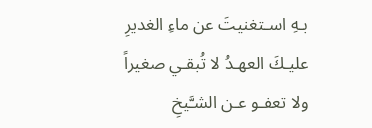بـهِ اسـتغنيتَ عن ماءِ الغديرِ
عليـكَ العهـدُ لا تُبقـي صغيراً
ولا تعفـو عـن الشـَّيخِ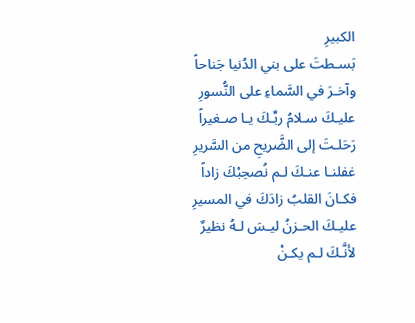الكبيرِ
بَسـطتَ على بني الدُنيا جَناحاً
وآخـرَ في السَّماءِ على النُّسورِ
عليـكَ سـلامُ ربِّـكَ يـا صـغيراً
رَحَلـتَ إلى الضَّريحِ من السَّريرِ
غفلنـا عنـكَ لـم نُصحِبْكَ زاداً
فكـانَ القلبُ زادَكَ في المسيرِ
عليـكَ الحـزنُ ليـسَ لـهُ نظيرٌ
لأنَّـكَ لـم يكـنْ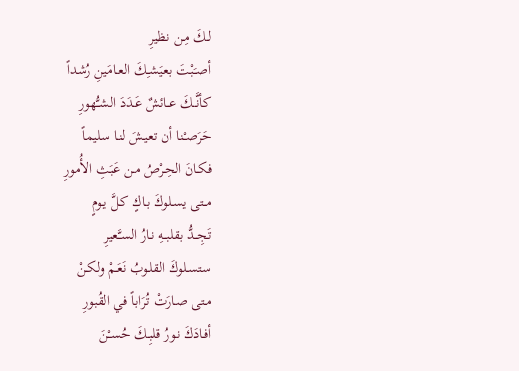لـكَ مِـن نظيرِ
أصـَبْتَ بعيَشـِكَ العـامَينِ رُشداً
كأنَّــكَ عــائشٌ عَـدَدَ الشـُّهورِ
حَرَصـْنا أن تعيـشَ لنـا سليماً
فكـانَ الحِـرْصُ مـن عَبَثِ الأُمورِ
مــتى يسـلوكَ بـاكٍ كـلَّ يـومٍ
تَجِــدُّ بقلبــهِ نـارُ السـَّعيرِ
ستسـلوكَ القلـوبُ نَعَـمْ ولكـنْ
مـتى صـارَتْ تُرَاباً في القُبورِ
أفـادَكَ نـورُ قلبِـكَ حُسـْنَ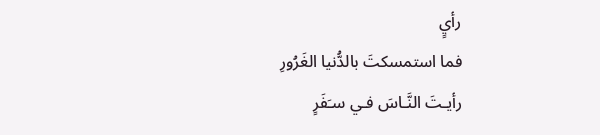رأيٍ
فما استمسكتَ بالدُّنيا الغَرُورِ
رأيـتَ النَّـاسَ فـي سـَفَرٍ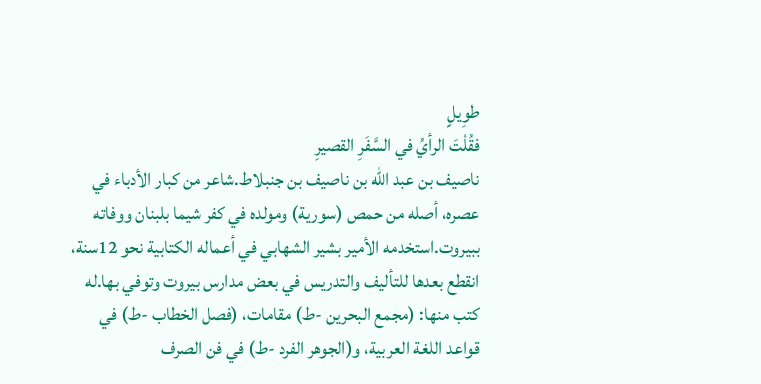طوِيلٍ
فقُلْتَ الرأيُ في السَّفَرِ القصيرِ
ناصيف بن عبد الله بن ناصيف بن جنبلاط.شاعر من كبار الأدباء في عصره، أصله من حمص (سورية) ومولده في كفر شيما بلبنان ووفاته ببيروت.استخدمه الأمير بشير الشهابي في أعماله الكتابية نحو 12سنة، انقطع بعدها للتأليف والتدريس في بعض مدارس بيروت وتوفي بها.له كتب منها: (مجمع البحرين -ط) مقامات، (فصل الخطاب -ط) في قواعد اللغة العربية، و(الجوهر الفرد -ط) في فن الصرف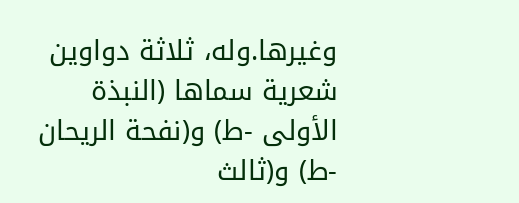وغيرها.وله، ثلاثة دواوين شعرية سماها (النبذة الأولى -ط) و(نفحة الريحان -ط) و(ثالث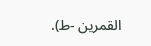القمرين -ط).